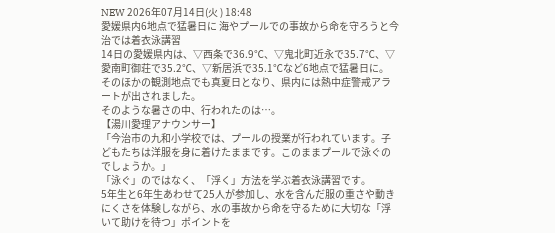NEW 2026年07月14日(火 ) 18:48
愛媛県内6地点で猛暑日に 海やプールでの事故から命を守ろうと今治では着衣泳講習
14日の愛媛県内は、▽西条で36.9℃、▽鬼北町近永で35.7℃、▽愛南町御荘で35.2℃、▽新居浜で35.1℃など6地点で猛暑日に。
そのほかの観測地点でも真夏日となり、県内には熱中症警戒アラートが出されました。
そのような暑さの中、行われたのは…。
【湯川愛理アナウンサー】
「今治市の九和小学校では、プールの授業が行われています。子どもたちは洋服を身に着けたままです。このままプールで泳ぐのでしょうか。」
「泳ぐ」のではなく、「浮く」方法を学ぶ着衣泳講習です。
5年生と6年生あわせて25人が参加し、水を含んだ服の重さや動きにくさを体験しながら、水の事故から命を守るために大切な「浮いて助けを待つ」ポイントを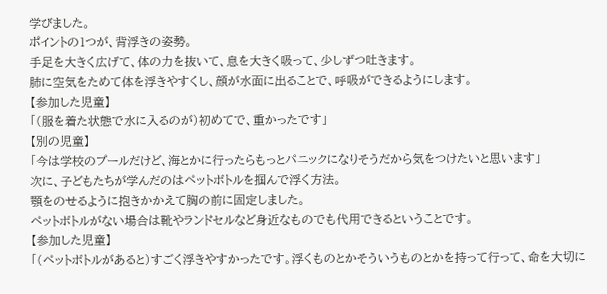学びました。
ポイントの1つが、背浮きの姿勢。
手足を大きく広げて、体の力を抜いて、息を大きく吸って、少しずつ吐きます。
肺に空気をためて体を浮きやすくし、顔が水面に出ることで、呼吸ができるようにします。
【参加した児童】
「(服を着た状態で水に入るのが)初めてで、重かったです」
【別の児童】
「今は学校のプールだけど、海とかに行ったらもっとパニックになりそうだから気をつけたいと思います」
次に、子どもたちが学んだのはペットボトルを掴んで浮く方法。
顎をのせるように抱きかかえて胸の前に固定しました。
ペットボトルがない場合は靴やランドセルなど身近なものでも代用できるということです。
【参加した児童】
「(ペットボトルがあると)すごく浮きやすかったです。浮くものとかそういうものとかを持って行って、命を大切に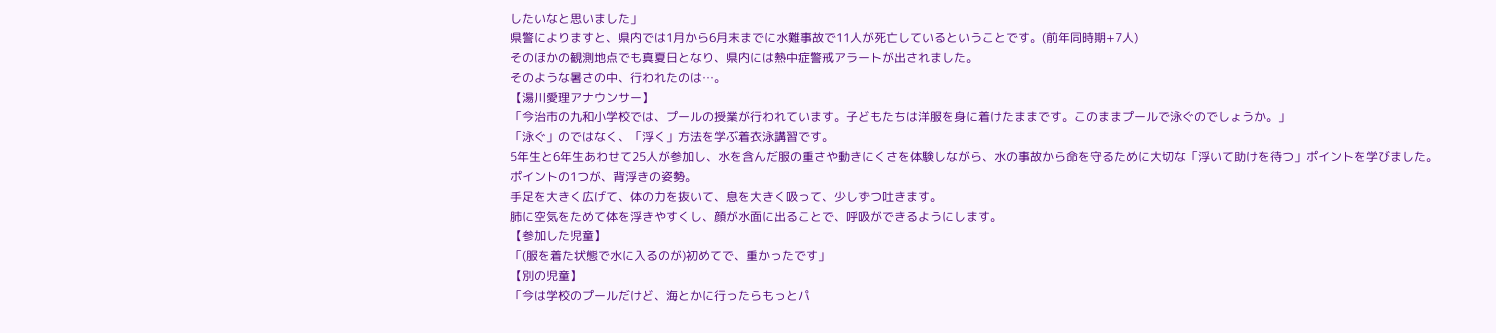したいなと思いました」
県警によりますと、県内では1月から6月末までに水難事故で11人が死亡しているということです。(前年同時期+7人)
そのほかの観測地点でも真夏日となり、県内には熱中症警戒アラートが出されました。
そのような暑さの中、行われたのは…。
【湯川愛理アナウンサー】
「今治市の九和小学校では、プールの授業が行われています。子どもたちは洋服を身に着けたままです。このままプールで泳ぐのでしょうか。」
「泳ぐ」のではなく、「浮く」方法を学ぶ着衣泳講習です。
5年生と6年生あわせて25人が参加し、水を含んだ服の重さや動きにくさを体験しながら、水の事故から命を守るために大切な「浮いて助けを待つ」ポイントを学びました。
ポイントの1つが、背浮きの姿勢。
手足を大きく広げて、体の力を抜いて、息を大きく吸って、少しずつ吐きます。
肺に空気をためて体を浮きやすくし、顔が水面に出ることで、呼吸ができるようにします。
【参加した児童】
「(服を着た状態で水に入るのが)初めてで、重かったです」
【別の児童】
「今は学校のプールだけど、海とかに行ったらもっとパ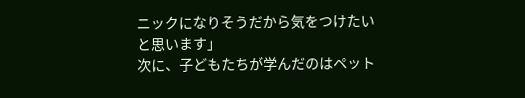ニックになりそうだから気をつけたいと思います」
次に、子どもたちが学んだのはペット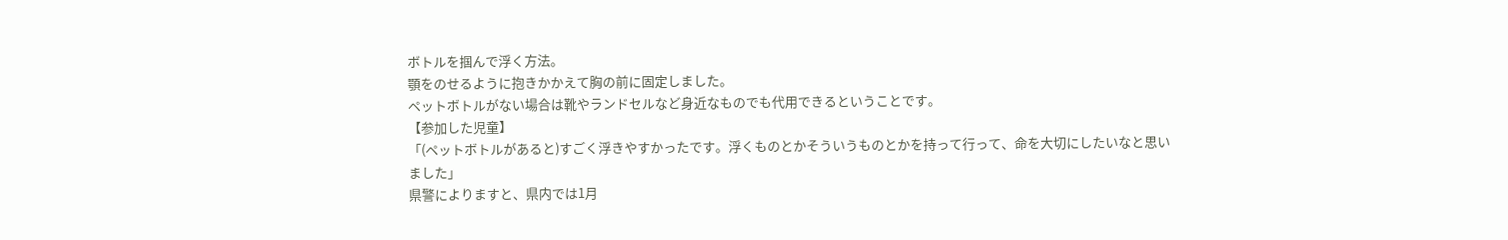ボトルを掴んで浮く方法。
顎をのせるように抱きかかえて胸の前に固定しました。
ペットボトルがない場合は靴やランドセルなど身近なものでも代用できるということです。
【参加した児童】
「(ペットボトルがあると)すごく浮きやすかったです。浮くものとかそういうものとかを持って行って、命を大切にしたいなと思いました」
県警によりますと、県内では1月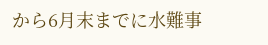から6月末までに水難事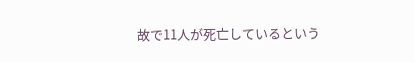故で11人が死亡しているという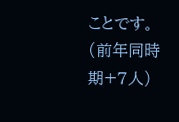ことです。(前年同時期+7人)